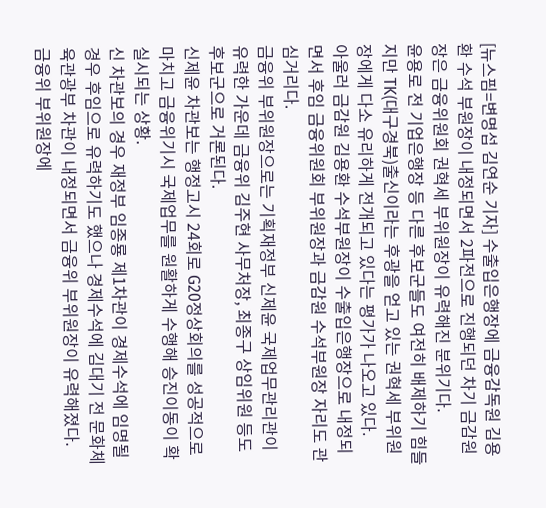[뉴스핌=변명섭 김연순 기자] 수출입은행장에 금융감독원 김용환 수석 부원장이 내정되면서 2파전으로 진행되던 차기 금감원장은 금융위원회 권혁세 부위원장이 유력해진 분위기다.
윤용로 전 기업은행장 등 다른 후보군들도 여전히 배제하기 힘들지만 TK(대구경북)출신이라는 후광을 얻고 있는 권혁세 부위원장에게 다소 유리하게 전개되고 있다는 평가가 나오고 있다.
아울러 금감원 김용환 수석부원장이 수출입은행장으로 내정되면서 후임 금융위원회 부위원장과 금감원 수석부원장 자리도 관심거리다.
금융위 부위원장으로는 기획재정부 신제윤 국제업무관리관이 유력한 가운데 금융위 김주현 사무처장, 최종구 상임위원 등도 후보군으로 거론된다.
신제윤 차관보는 행정고시 24회로 G20정상회의를 성공적으로 마치고 금융위기시 국제업무를 원활하게 수행해 승진이동이 확실시되는 상황.
신 차관보의 경우 재정부 임종룡 제1차관이 경제수석에 임명될 경우 후임으로 유력하기도 했으나 경제수석에 김대기 전 문화체육관광부 차관이 내정되면서 금융위 부위원장이 유력해졌다.
금융위 부위원장에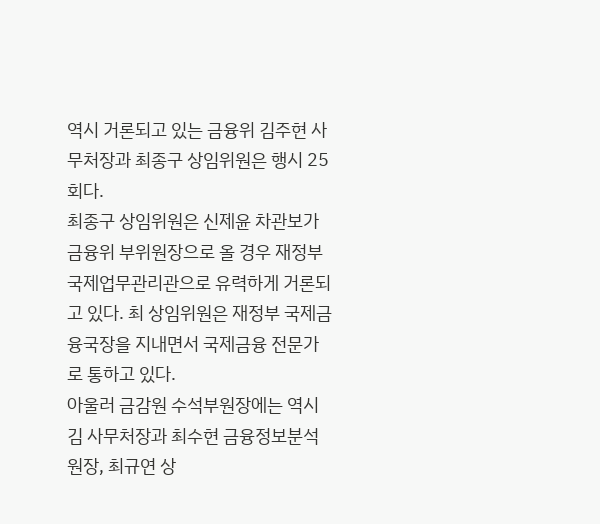역시 거론되고 있는 금융위 김주현 사무처장과 최종구 상임위원은 행시 25회다.
최종구 상임위원은 신제윤 차관보가 금융위 부위원장으로 올 경우 재정부 국제업무관리관으로 유력하게 거론되고 있다. 최 상임위원은 재정부 국제금융국장을 지내면서 국제금융 전문가로 통하고 있다.
아울러 금감원 수석부원장에는 역시 김 사무처장과 최수현 금융정보분석원장, 최규연 상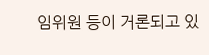임위원 등이 거론되고 있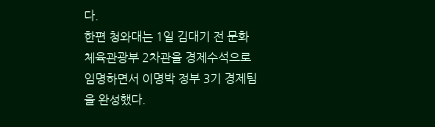다.
한편 청와대는 1일 김대기 전 문화체육관광부 2차관을 경제수석으로 임명하면서 이명박 정부 3기 경제팀을 완성했다.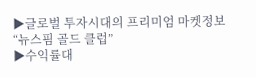▶글로벌 투자시대의 프리미엄 마켓정보 “뉴스핌 골드 클럽”
▶수익률대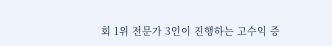회 1위 전문가 3인이 진행하는 고수익 증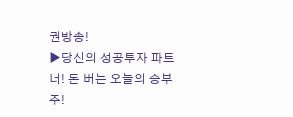권방송!
▶당신의 성공투자 파트너! 돈 버는 오늘의 승부주!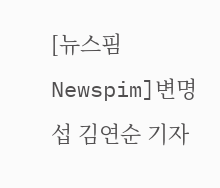[뉴스핌 Newspim]변명섭 김연순 기자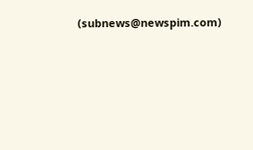(subnews@newspim.com)